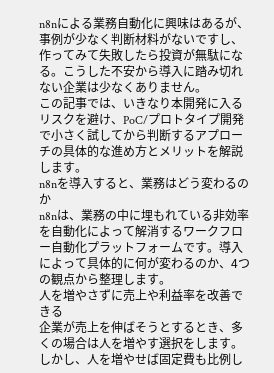n8nによる業務自動化に興味はあるが、事例が少なく判断材料がないですし、作ってみて失敗したら投資が無駄になる。こうした不安から導入に踏み切れない企業は少なくありません。
この記事では、いきなり本開発に入るリスクを避け、PoC/プロトタイプ開発で小さく試してから判断するアプローチの具体的な進め方とメリットを解説します。
n8nを導入すると、業務はどう変わるのか
n8nは、業務の中に埋もれている非効率を自動化によって解消するワークフロー自動化プラットフォームです。導入によって具体的に何が変わるのか、4つの観点から整理します。
人を増やさずに売上や利益率を改善できる
企業が売上を伸ばそうとするとき、多くの場合は人を増やす選択をします。
しかし、人を増やせば固定費も比例し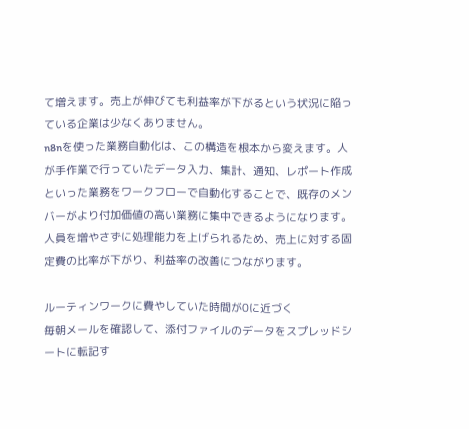て増えます。売上が伸びても利益率が下がるという状況に陥っている企業は少なくありません。
n8nを使った業務自動化は、この構造を根本から変えます。人が手作業で行っていたデータ入力、集計、通知、レポート作成といった業務をワークフローで自動化することで、既存のメンバーがより付加価値の高い業務に集中できるようになります。人員を増やさずに処理能力を上げられるため、売上に対する固定費の比率が下がり、利益率の改善につながります。

ルーティンワークに費やしていた時間が0に近づく
毎朝メールを確認して、添付ファイルのデータをスプレッドシートに転記す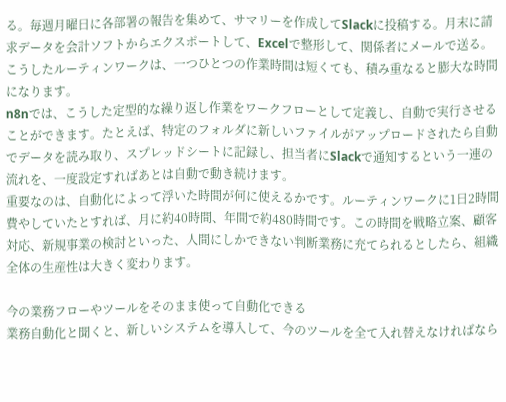る。毎週月曜日に各部署の報告を集めて、サマリーを作成してSlackに投稿する。月末に請求データを会計ソフトからエクスポートして、Excelで整形して、関係者にメールで送る。こうしたルーティンワークは、一つひとつの作業時間は短くても、積み重なると膨大な時間になります。
n8nでは、こうした定型的な繰り返し作業をワークフローとして定義し、自動で実行させることができます。たとえば、特定のフォルダに新しいファイルがアップロードされたら自動でデータを読み取り、スプレッドシートに記録し、担当者にSlackで通知するという一連の流れを、一度設定すればあとは自動で動き続けます。
重要なのは、自動化によって浮いた時間が何に使えるかです。ルーティンワークに1日2時間費やしていたとすれば、月に約40時間、年間で約480時間です。この時間を戦略立案、顧客対応、新規事業の検討といった、人間にしかできない判断業務に充てられるとしたら、組織全体の生産性は大きく変わります。

今の業務フローやツールをそのまま使って自動化できる
業務自動化と聞くと、新しいシステムを導入して、今のツールを全て入れ替えなければなら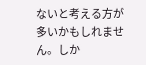ないと考える方が多いかもしれません。しか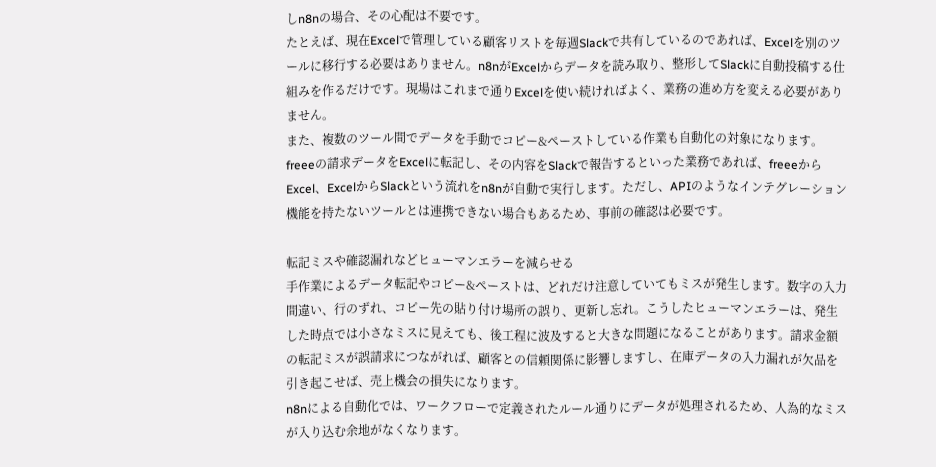しn8nの場合、その心配は不要です。
たとえば、現在Excelで管理している顧客リストを毎週Slackで共有しているのであれば、Excelを別のツールに移行する必要はありません。n8nがExcelからデータを読み取り、整形してSlackに自動投稿する仕組みを作るだけです。現場はこれまで通りExcelを使い続ければよく、業務の進め方を変える必要がありません。
また、複数のツール間でデータを手動でコピー&ペーストしている作業も自動化の対象になります。freeeの請求データをExcelに転記し、その内容をSlackで報告するといった業務であれば、freeeからExcel、ExcelからSlackという流れをn8nが自動で実行します。ただし、APIのようなインテグレーション機能を持たないツールとは連携できない場合もあるため、事前の確認は必要です。

転記ミスや確認漏れなどヒューマンエラーを減らせる
手作業によるデータ転記やコピー&ペーストは、どれだけ注意していてもミスが発生します。数字の入力間違い、行のずれ、コピー先の貼り付け場所の誤り、更新し忘れ。こうしたヒューマンエラーは、発生した時点では小さなミスに見えても、後工程に波及すると大きな問題になることがあります。請求金額の転記ミスが誤請求につながれば、顧客との信頼関係に影響しますし、在庫データの入力漏れが欠品を引き起こせば、売上機会の損失になります。
n8nによる自動化では、ワークフローで定義されたルール通りにデータが処理されるため、人為的なミスが入り込む余地がなくなります。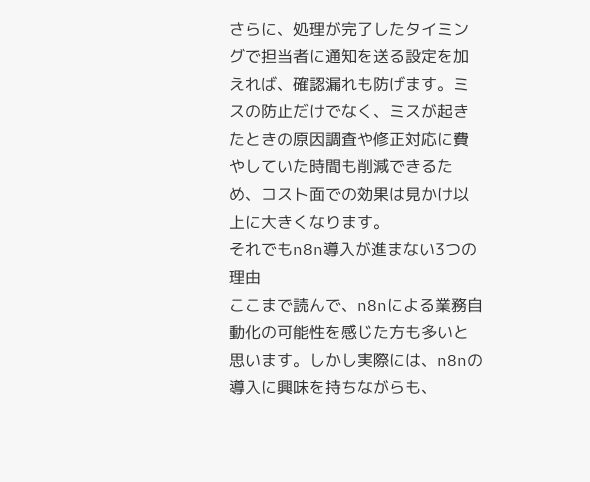さらに、処理が完了したタイミングで担当者に通知を送る設定を加えれば、確認漏れも防げます。ミスの防止だけでなく、ミスが起きたときの原因調査や修正対応に費やしていた時間も削減できるため、コスト面での効果は見かけ以上に大きくなります。
それでもn8n導入が進まない3つの理由
ここまで読んで、n8nによる業務自動化の可能性を感じた方も多いと思います。しかし実際には、n8nの導入に興味を持ちながらも、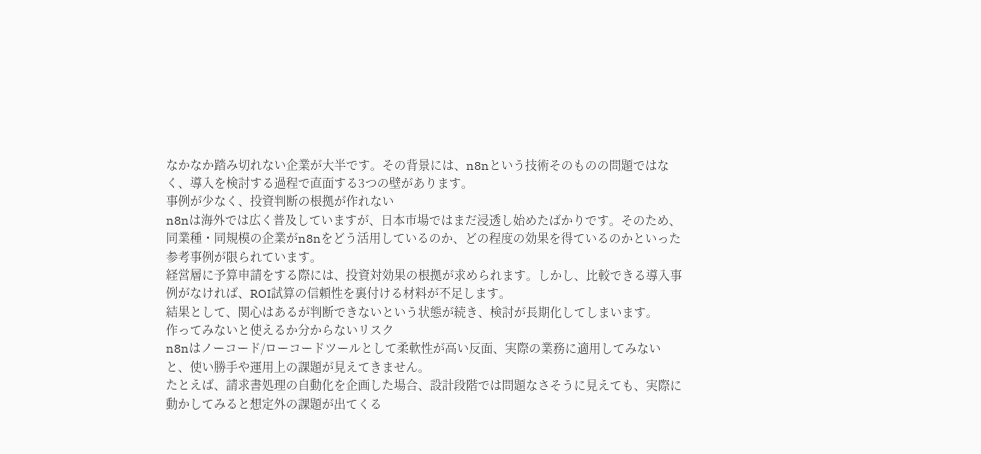なかなか踏み切れない企業が大半です。その背景には、n8nという技術そのものの問題ではなく、導入を検討する過程で直面する3つの壁があります。
事例が少なく、投資判断の根拠が作れない
n8nは海外では広く普及していますが、日本市場ではまだ浸透し始めたばかりです。そのため、同業種・同規模の企業がn8nをどう活用しているのか、どの程度の効果を得ているのかといった参考事例が限られています。
経営層に予算申請をする際には、投資対効果の根拠が求められます。しかし、比較できる導入事例がなければ、ROI試算の信頼性を裏付ける材料が不足します。
結果として、関心はあるが判断できないという状態が続き、検討が長期化してしまいます。
作ってみないと使えるか分からないリスク
n8nはノーコード/ローコードツールとして柔軟性が高い反面、実際の業務に適用してみないと、使い勝手や運用上の課題が見えてきません。
たとえば、請求書処理の自動化を企画した場合、設計段階では問題なさそうに見えても、実際に動かしてみると想定外の課題が出てくる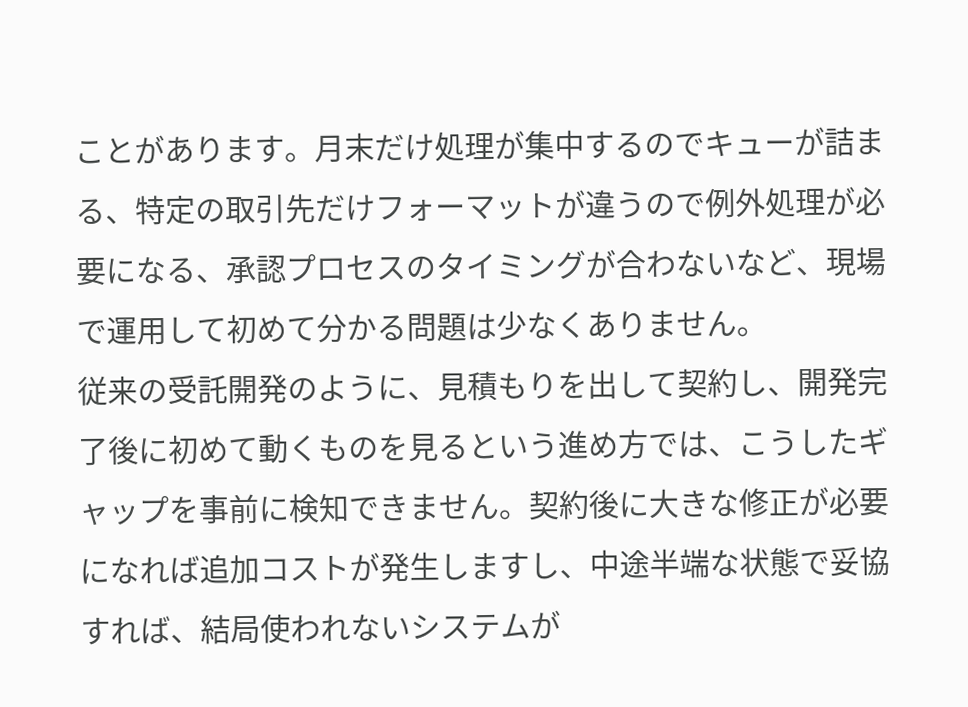ことがあります。月末だけ処理が集中するのでキューが詰まる、特定の取引先だけフォーマットが違うので例外処理が必要になる、承認プロセスのタイミングが合わないなど、現場で運用して初めて分かる問題は少なくありません。
従来の受託開発のように、見積もりを出して契約し、開発完了後に初めて動くものを見るという進め方では、こうしたギャップを事前に検知できません。契約後に大きな修正が必要になれば追加コストが発生しますし、中途半端な状態で妥協すれば、結局使われないシステムが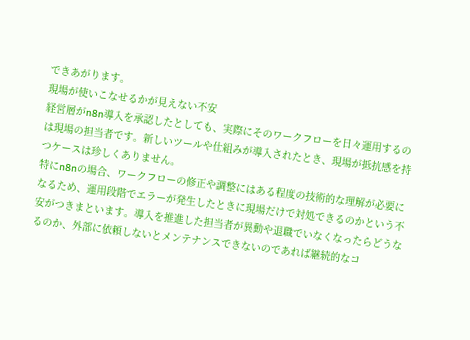できあがります。
現場が使いこなせるかが見えない不安
経営層がn8n導入を承認したとしても、実際にそのワークフローを日々運用するのは現場の担当者です。新しいツールや仕組みが導入されたとき、現場が抵抗感を持つケースは珍しくありません。
特にn8nの場合、ワークフローの修正や調整にはある程度の技術的な理解が必要になるため、運用段階でエラーが発生したときに現場だけで対処できるのかという不安がつきまといます。導入を推進した担当者が異動や退職でいなくなったらどうなるのか、外部に依頼しないとメンテナンスできないのであれば継続的なコ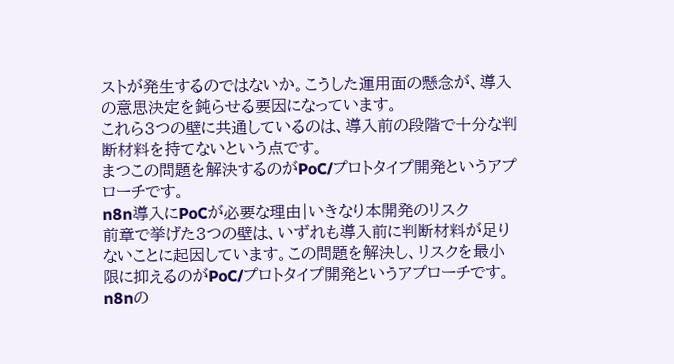ストが発生するのではないか。こうした運用面の懸念が、導入の意思決定を鈍らせる要因になっています。
これら3つの壁に共通しているのは、導入前の段階で十分な判断材料を持てないという点です。
まつこの問題を解決するのがPoC/プロトタイプ開発というアプローチです。
n8n導入にPoCが必要な理由|いきなり本開発のリスク
前章で挙げた3つの壁は、いずれも導入前に判断材料が足りないことに起因しています。この問題を解決し、リスクを最小限に抑えるのがPoC/プロトタイプ開発というアプローチです。
n8nの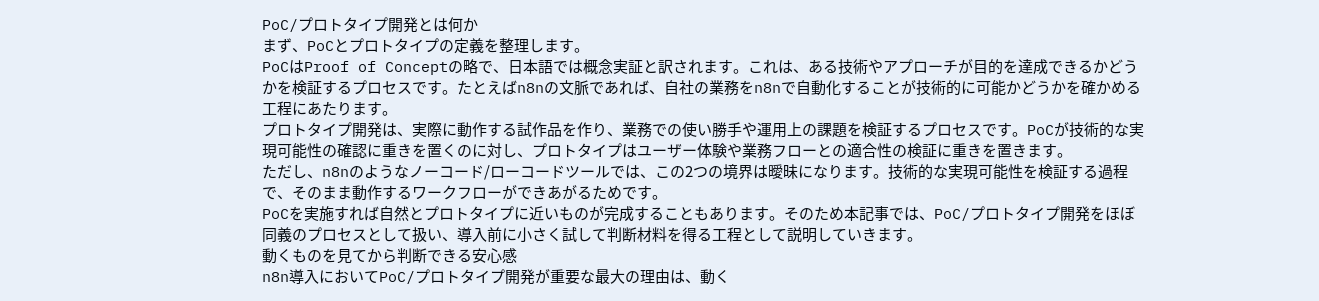PoC/プロトタイプ開発とは何か
まず、PoCとプロトタイプの定義を整理します。
PoCはProof of Conceptの略で、日本語では概念実証と訳されます。これは、ある技術やアプローチが目的を達成できるかどうかを検証するプロセスです。たとえばn8nの文脈であれば、自社の業務をn8nで自動化することが技術的に可能かどうかを確かめる工程にあたります。
プロトタイプ開発は、実際に動作する試作品を作り、業務での使い勝手や運用上の課題を検証するプロセスです。PoCが技術的な実現可能性の確認に重きを置くのに対し、プロトタイプはユーザー体験や業務フローとの適合性の検証に重きを置きます。
ただし、n8nのようなノーコード/ローコードツールでは、この2つの境界は曖昧になります。技術的な実現可能性を検証する過程で、そのまま動作するワークフローができあがるためです。
PoCを実施すれば自然とプロトタイプに近いものが完成することもあります。そのため本記事では、PoC/プロトタイプ開発をほぼ同義のプロセスとして扱い、導入前に小さく試して判断材料を得る工程として説明していきます。
動くものを見てから判断できる安心感
n8n導入においてPoC/プロトタイプ開発が重要な最大の理由は、動く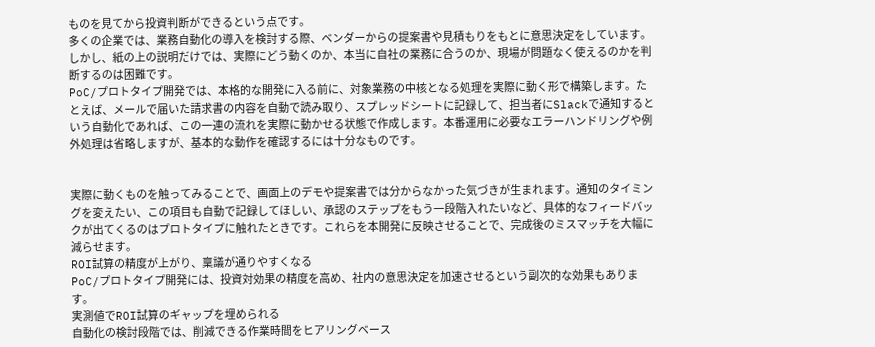ものを見てから投資判断ができるという点です。
多くの企業では、業務自動化の導入を検討する際、ベンダーからの提案書や見積もりをもとに意思決定をしています。しかし、紙の上の説明だけでは、実際にどう動くのか、本当に自社の業務に合うのか、現場が問題なく使えるのかを判断するのは困難です。
PoC/プロトタイプ開発では、本格的な開発に入る前に、対象業務の中核となる処理を実際に動く形で構築します。たとえば、メールで届いた請求書の内容を自動で読み取り、スプレッドシートに記録して、担当者にSlackで通知するという自動化であれば、この一連の流れを実際に動かせる状態で作成します。本番運用に必要なエラーハンドリングや例外処理は省略しますが、基本的な動作を確認するには十分なものです。


実際に動くものを触ってみることで、画面上のデモや提案書では分からなかった気づきが生まれます。通知のタイミングを変えたい、この項目も自動で記録してほしい、承認のステップをもう一段階入れたいなど、具体的なフィードバックが出てくるのはプロトタイプに触れたときです。これらを本開発に反映させることで、完成後のミスマッチを大幅に減らせます。
ROI試算の精度が上がり、稟議が通りやすくなる
PoC/プロトタイプ開発には、投資対効果の精度を高め、社内の意思決定を加速させるという副次的な効果もあります。
実測値でROI試算のギャップを埋められる
自動化の検討段階では、削減できる作業時間をヒアリングベース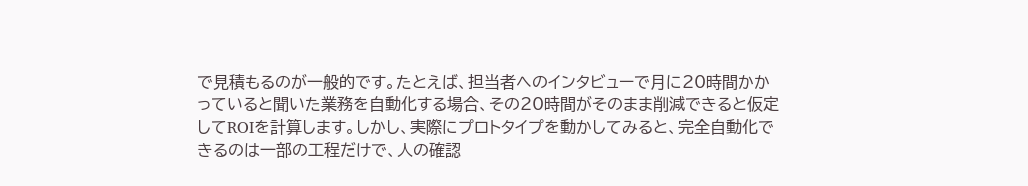で見積もるのが一般的です。たとえば、担当者へのインタビューで月に20時間かかっていると聞いた業務を自動化する場合、その20時間がそのまま削減できると仮定してROIを計算します。しかし、実際にプロトタイプを動かしてみると、完全自動化できるのは一部の工程だけで、人の確認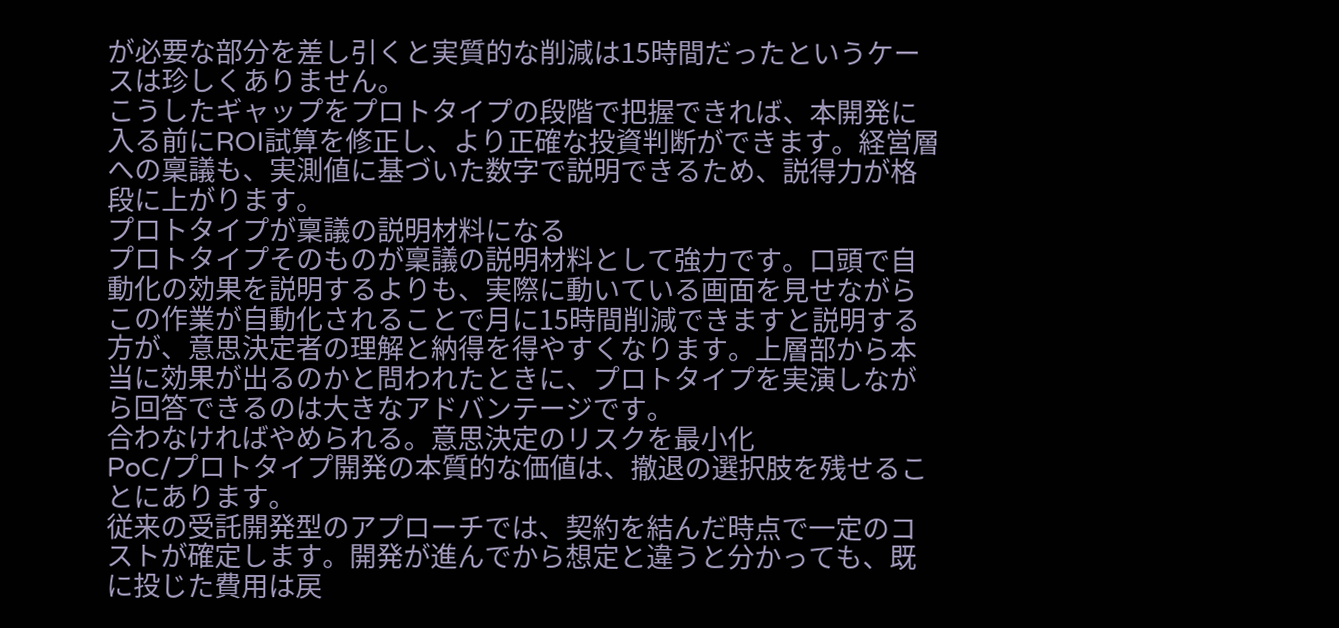が必要な部分を差し引くと実質的な削減は15時間だったというケースは珍しくありません。
こうしたギャップをプロトタイプの段階で把握できれば、本開発に入る前にROI試算を修正し、より正確な投資判断ができます。経営層への稟議も、実測値に基づいた数字で説明できるため、説得力が格段に上がります。
プロトタイプが稟議の説明材料になる
プロトタイプそのものが稟議の説明材料として強力です。口頭で自動化の効果を説明するよりも、実際に動いている画面を見せながらこの作業が自動化されることで月に15時間削減できますと説明する方が、意思決定者の理解と納得を得やすくなります。上層部から本当に効果が出るのかと問われたときに、プロトタイプを実演しながら回答できるのは大きなアドバンテージです。
合わなければやめられる。意思決定のリスクを最小化
PoC/プロトタイプ開発の本質的な価値は、撤退の選択肢を残せることにあります。
従来の受託開発型のアプローチでは、契約を結んだ時点で一定のコストが確定します。開発が進んでから想定と違うと分かっても、既に投じた費用は戻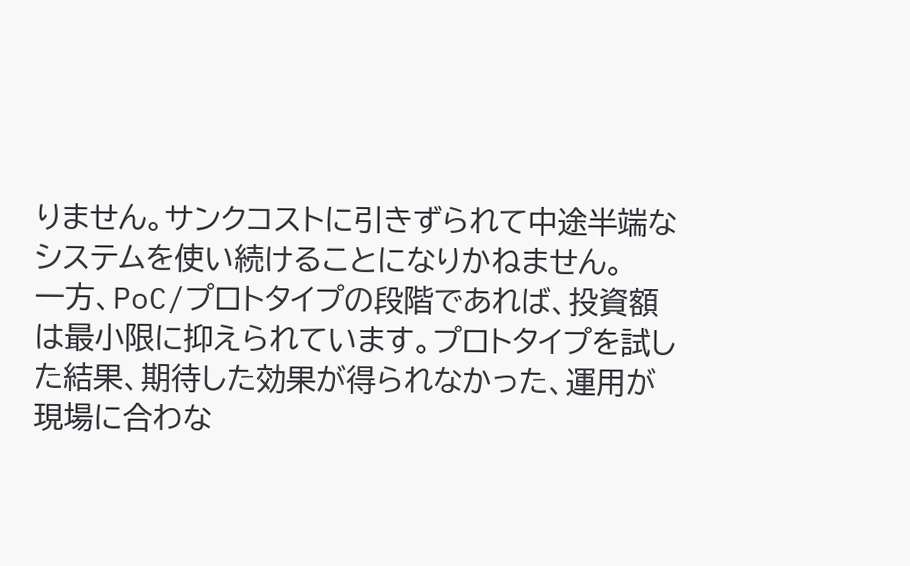りません。サンクコストに引きずられて中途半端なシステムを使い続けることになりかねません。
一方、PoC/プロトタイプの段階であれば、投資額は最小限に抑えられています。プロトタイプを試した結果、期待した効果が得られなかった、運用が現場に合わな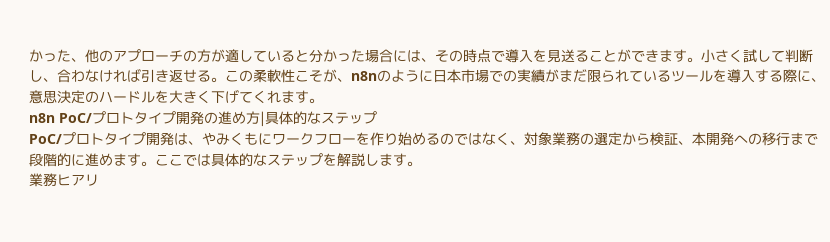かった、他のアプローチの方が適していると分かった場合には、その時点で導入を見送ることができます。小さく試して判断し、合わなければ引き返せる。この柔軟性こそが、n8nのように日本市場での実績がまだ限られているツールを導入する際に、意思決定のハードルを大きく下げてくれます。
n8n PoC/プロトタイプ開発の進め方|具体的なステップ
PoC/プロトタイプ開発は、やみくもにワークフローを作り始めるのではなく、対象業務の選定から検証、本開発への移行まで段階的に進めます。ここでは具体的なステップを解説します。
業務ヒアリ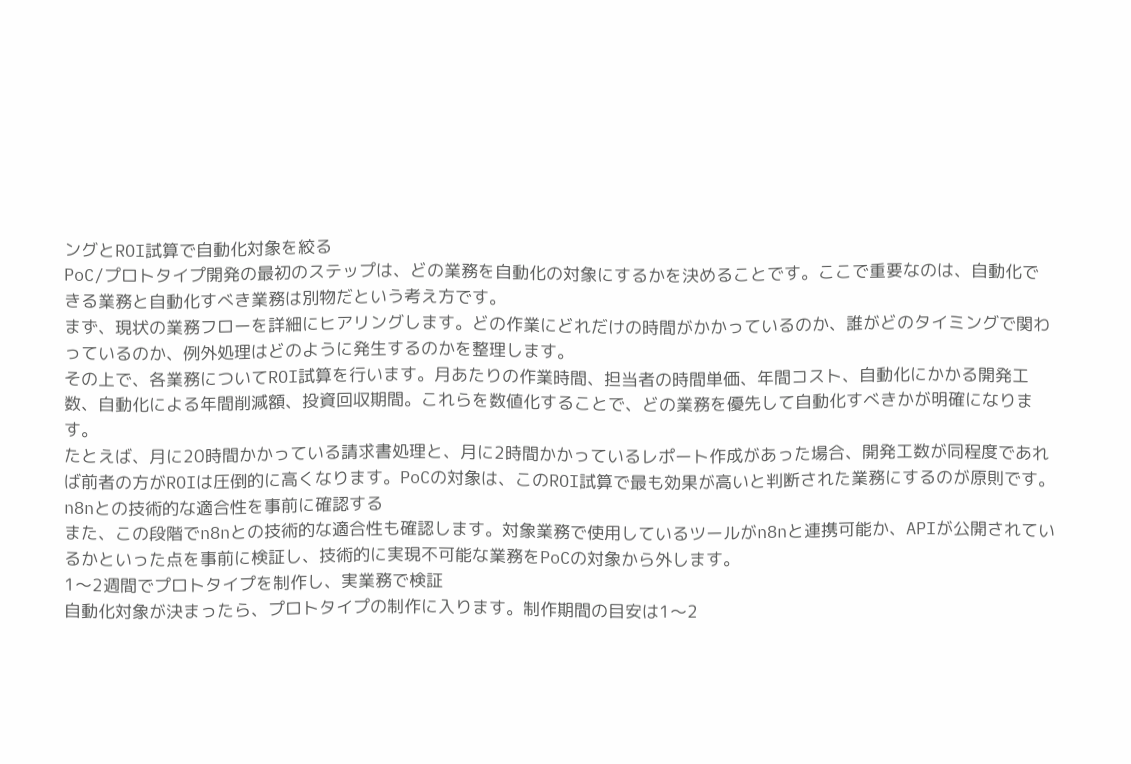ングとROI試算で自動化対象を絞る
PoC/プロトタイプ開発の最初のステップは、どの業務を自動化の対象にするかを決めることです。ここで重要なのは、自動化できる業務と自動化すべき業務は別物だという考え方です。
まず、現状の業務フローを詳細にヒアリングします。どの作業にどれだけの時間がかかっているのか、誰がどのタイミングで関わっているのか、例外処理はどのように発生するのかを整理します。
その上で、各業務についてROI試算を行います。月あたりの作業時間、担当者の時間単価、年間コスト、自動化にかかる開発工数、自動化による年間削減額、投資回収期間。これらを数値化することで、どの業務を優先して自動化すべきかが明確になります。
たとえば、月に20時間かかっている請求書処理と、月に2時間かかっているレポート作成があった場合、開発工数が同程度であれば前者の方がROIは圧倒的に高くなります。PoCの対象は、このROI試算で最も効果が高いと判断された業務にするのが原則です。
n8nとの技術的な適合性を事前に確認する
また、この段階でn8nとの技術的な適合性も確認します。対象業務で使用しているツールがn8nと連携可能か、APIが公開されているかといった点を事前に検証し、技術的に実現不可能な業務をPoCの対象から外します。
1〜2週間でプロトタイプを制作し、実業務で検証
自動化対象が決まったら、プロトタイプの制作に入ります。制作期間の目安は1〜2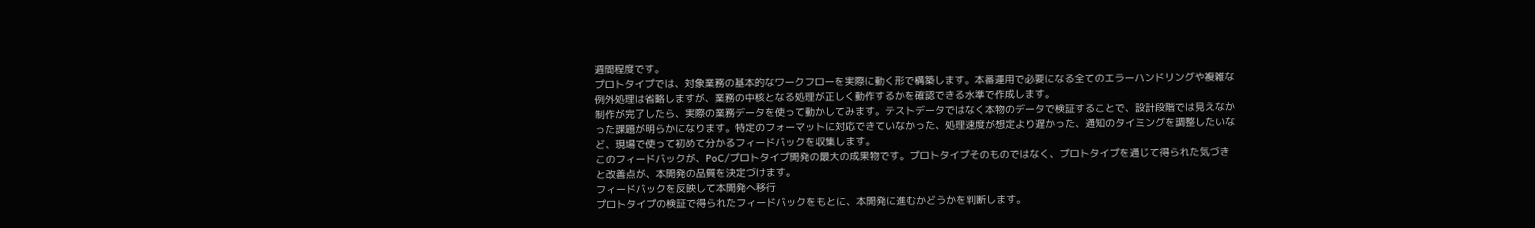週間程度です。
プロトタイプでは、対象業務の基本的なワークフローを実際に動く形で構築します。本番運用で必要になる全てのエラーハンドリングや複雑な例外処理は省略しますが、業務の中核となる処理が正しく動作するかを確認できる水準で作成します。
制作が完了したら、実際の業務データを使って動かしてみます。テストデータではなく本物のデータで検証することで、設計段階では見えなかった課題が明らかになります。特定のフォーマットに対応できていなかった、処理速度が想定より遅かった、通知のタイミングを調整したいなど、現場で使って初めて分かるフィードバックを収集します。
このフィードバックが、PoC/プロトタイプ開発の最大の成果物です。プロトタイプそのものではなく、プロトタイプを通じて得られた気づきと改善点が、本開発の品質を決定づけます。
フィードバックを反映して本開発へ移行
プロトタイプの検証で得られたフィードバックをもとに、本開発に進むかどうかを判断します。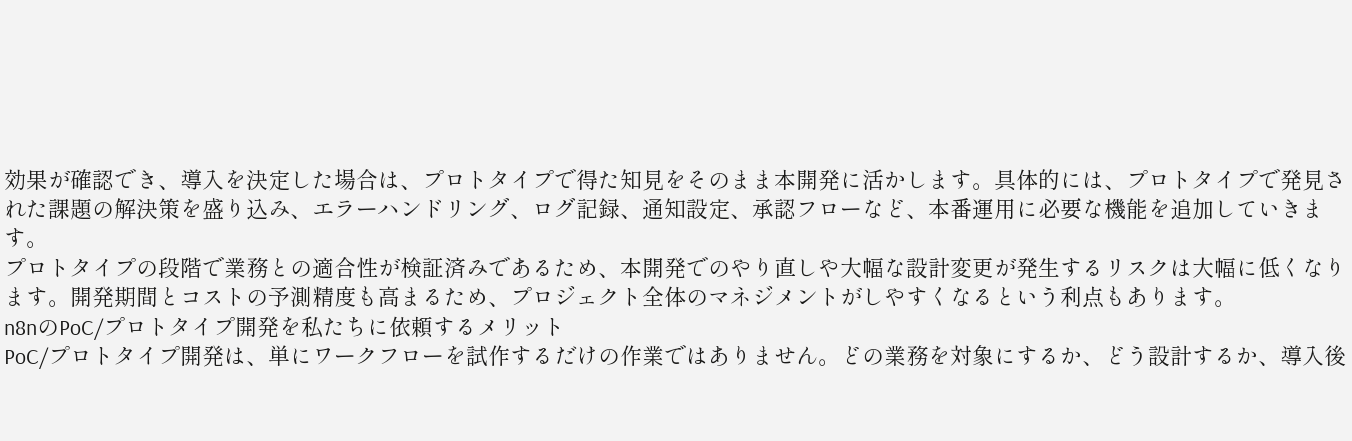効果が確認でき、導入を決定した場合は、プロトタイプで得た知見をそのまま本開発に活かします。具体的には、プロトタイプで発見された課題の解決策を盛り込み、エラーハンドリング、ログ記録、通知設定、承認フローなど、本番運用に必要な機能を追加していきます。
プロトタイプの段階で業務との適合性が検証済みであるため、本開発でのやり直しや大幅な設計変更が発生するリスクは大幅に低くなります。開発期間とコストの予測精度も高まるため、プロジェクト全体のマネジメントがしやすくなるという利点もあります。
n8nのPoC/プロトタイプ開発を私たちに依頼するメリット
PoC/プロトタイプ開発は、単にワークフローを試作するだけの作業ではありません。どの業務を対象にするか、どう設計するか、導入後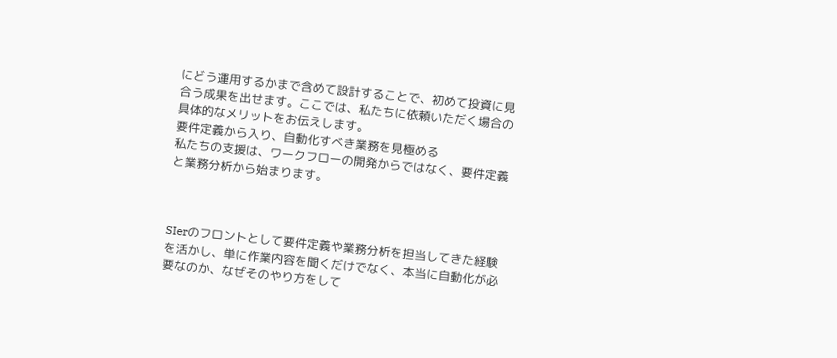にどう運用するかまで含めて設計することで、初めて投資に見合う成果を出せます。ここでは、私たちに依頼いただく場合の具体的なメリットをお伝えします。
要件定義から入り、自動化すべき業務を見極める
私たちの支援は、ワークフローの開発からではなく、要件定義と業務分析から始まります。



SIerのフロントとして要件定義や業務分析を担当してきた経験を活かし、単に作業内容を聞くだけでなく、本当に自動化が必要なのか、なぜそのやり方をして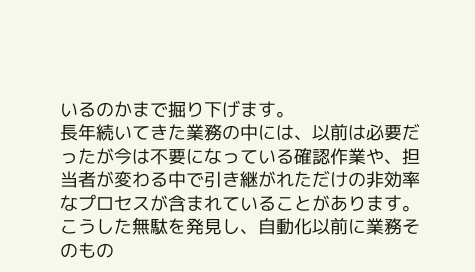いるのかまで掘り下げます。
長年続いてきた業務の中には、以前は必要だったが今は不要になっている確認作業や、担当者が変わる中で引き継がれただけの非効率なプロセスが含まれていることがあります。こうした無駄を発見し、自動化以前に業務そのもの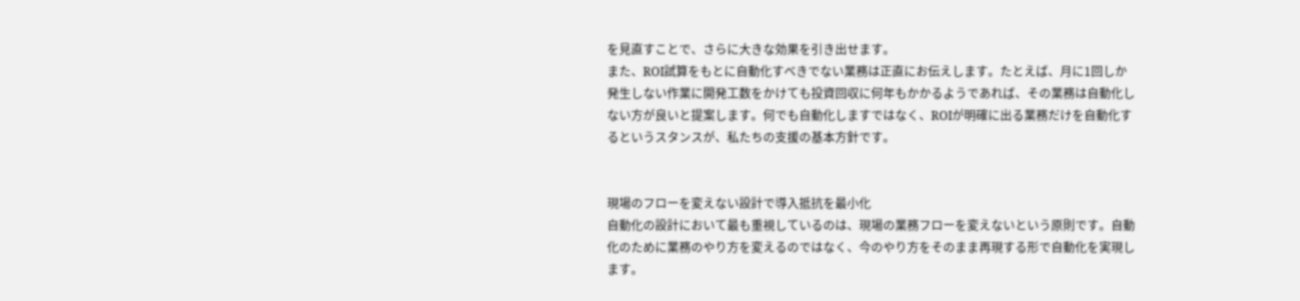を見直すことで、さらに大きな効果を引き出せます。
また、ROI試算をもとに自動化すべきでない業務は正直にお伝えします。たとえば、月に1回しか発生しない作業に開発工数をかけても投資回収に何年もかかるようであれば、その業務は自動化しない方が良いと提案します。何でも自動化しますではなく、ROIが明確に出る業務だけを自動化するというスタンスが、私たちの支援の基本方針です。


現場のフローを変えない設計で導入抵抗を最小化
自動化の設計において最も重視しているのは、現場の業務フローを変えないという原則です。自動化のために業務のやり方を変えるのではなく、今のやり方をそのまま再現する形で自動化を実現します。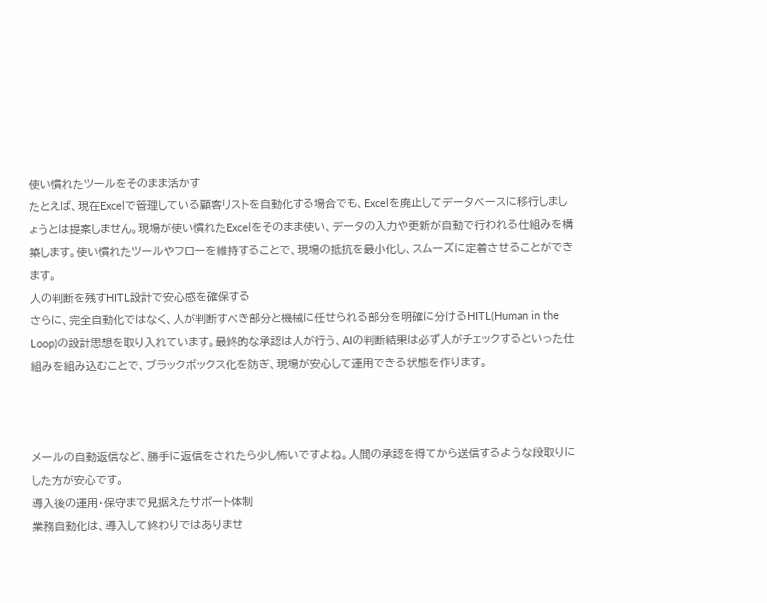使い慣れたツールをそのまま活かす
たとえば、現在Excelで管理している顧客リストを自動化する場合でも、Excelを廃止してデータベースに移行しましょうとは提案しません。現場が使い慣れたExcelをそのまま使い、データの入力や更新が自動で行われる仕組みを構築します。使い慣れたツールやフローを維持することで、現場の抵抗を最小化し、スムーズに定着させることができます。
人の判断を残すHITL設計で安心感を確保する
さらに、完全自動化ではなく、人が判断すべき部分と機械に任せられる部分を明確に分けるHITL(Human in the Loop)の設計思想を取り入れています。最終的な承認は人が行う、AIの判断結果は必ず人がチェックするといった仕組みを組み込むことで、ブラックボックス化を防ぎ、現場が安心して運用できる状態を作ります。



メールの自動返信など、勝手に返信をされたら少し怖いですよね。人間の承認を得てから送信するような段取りにした方が安心です。
導入後の運用・保守まで見据えたサポート体制
業務自動化は、導入して終わりではありませ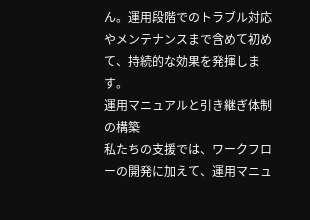ん。運用段階でのトラブル対応やメンテナンスまで含めて初めて、持続的な効果を発揮します。
運用マニュアルと引き継ぎ体制の構築
私たちの支援では、ワークフローの開発に加えて、運用マニュ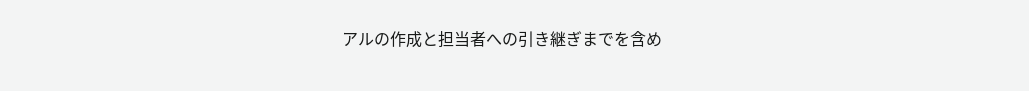アルの作成と担当者への引き継ぎまでを含め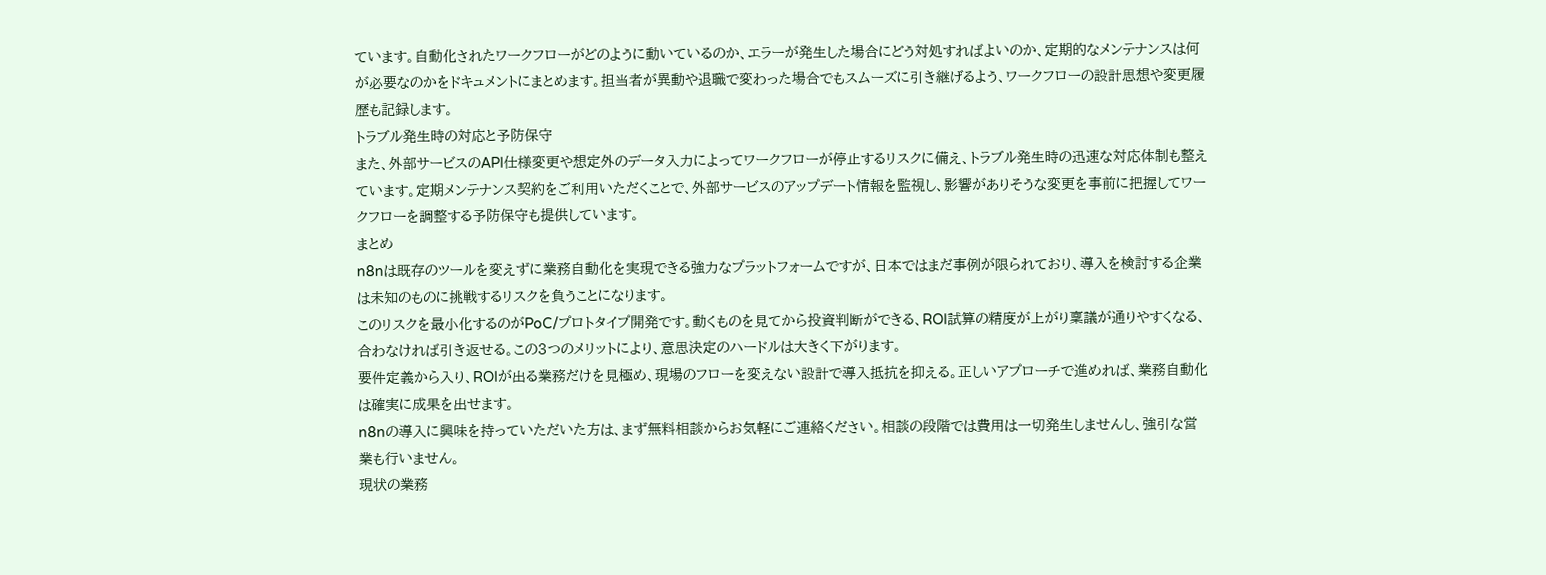ています。自動化されたワークフローがどのように動いているのか、エラーが発生した場合にどう対処すればよいのか、定期的なメンテナンスは何が必要なのかをドキュメントにまとめます。担当者が異動や退職で変わった場合でもスムーズに引き継げるよう、ワークフローの設計思想や変更履歴も記録します。
トラブル発生時の対応と予防保守
また、外部サービスのAPI仕様変更や想定外のデータ入力によってワークフローが停止するリスクに備え、トラブル発生時の迅速な対応体制も整えています。定期メンテナンス契約をご利用いただくことで、外部サービスのアップデート情報を監視し、影響がありそうな変更を事前に把握してワークフローを調整する予防保守も提供しています。
まとめ
n8nは既存のツールを変えずに業務自動化を実現できる強力なプラットフォームですが、日本ではまだ事例が限られており、導入を検討する企業は未知のものに挑戦するリスクを負うことになります。
このリスクを最小化するのがPoC/プロトタイプ開発です。動くものを見てから投資判断ができる、ROI試算の精度が上がり稟議が通りやすくなる、合わなければ引き返せる。この3つのメリットにより、意思決定のハードルは大きく下がります。
要件定義から入り、ROIが出る業務だけを見極め、現場のフローを変えない設計で導入抵抗を抑える。正しいアプローチで進めれば、業務自動化は確実に成果を出せます。
n8nの導入に興味を持っていただいた方は、まず無料相談からお気軽にご連絡ください。相談の段階では費用は一切発生しませんし、強引な営業も行いません。
現状の業務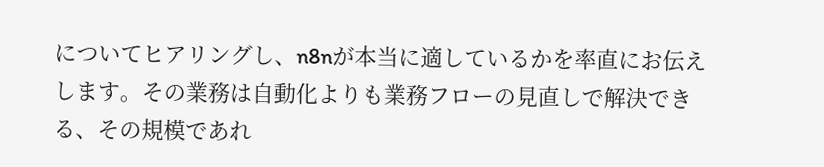についてヒアリングし、n8nが本当に適しているかを率直にお伝えします。その業務は自動化よりも業務フローの見直しで解決できる、その規模であれ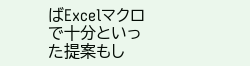ばExcelマクロで十分といった提案もし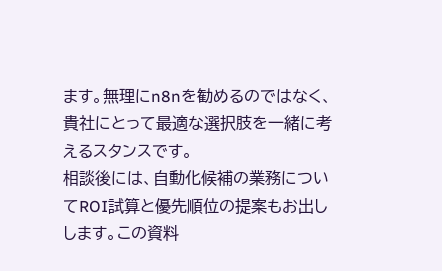ます。無理にn8nを勧めるのではなく、貴社にとって最適な選択肢を一緒に考えるスタンスです。
相談後には、自動化候補の業務についてROI試算と優先順位の提案もお出しします。この資料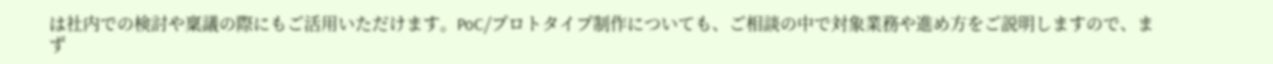は社内での検討や稟議の際にもご活用いただけます。PoC/プロトタイプ制作についても、ご相談の中で対象業務や進め方をご説明しますので、まず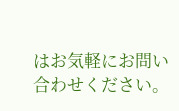はお気軽にお問い合わせください。